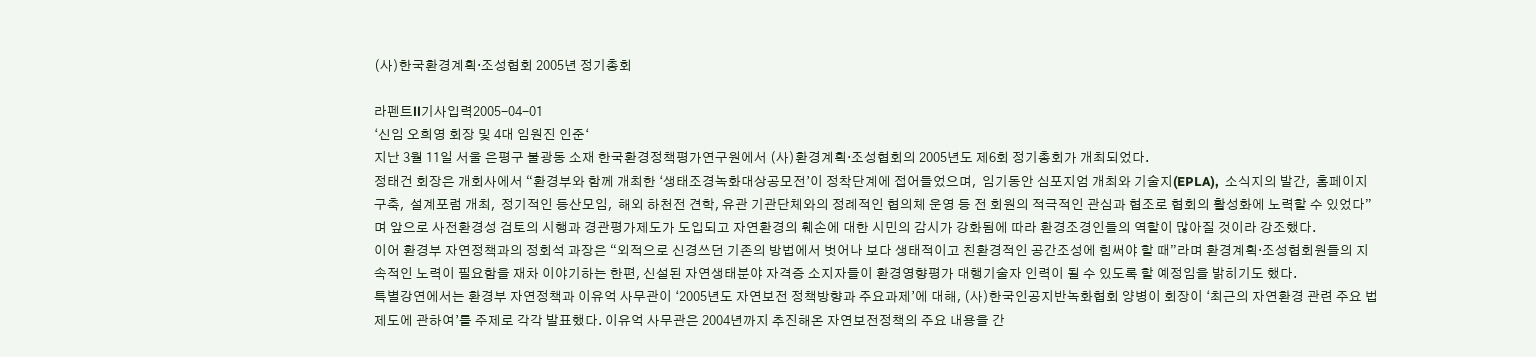(사)한국환경계획·조성협회 2005년 정기총회

라펜트ll기사입력2005-04-01
‘신임 오희영 회장 및 4대 임원진 인준‘
지난 3월 11일 서울 은평구 불광동 소재 한국환경정책평가연구원에서 (사)환경계획·조성협회의 2005년도 제6회 정기총회가 개최되었다.
정태건 회장은 개회사에서 “환경부와 함께 개최한 ‘생태조경녹화대상공모전’이 정착단계에 접어들었으며,  임기동안 심포지엄 개최와 기술지(EPLA),  소식지의 발간,  홈페이지 구축,  설계포럼 개최,  정기적인 등산모임,  해외 하천전 견학, 유관 기관단체와의 정례적인 협의체 운영 등 전 회원의 적극적인 관심과 협조로 협회의 활성화에 노력할 수 있었다”며 앞으로 사전환경성 검토의 시행과 경관평가제도가 도입되고 자연환경의 훼손에 대한 시민의 감시가 강화됨에 따라 환경조경인들의 역할이 많아질 것이라 강조했다.
이어 환경부 자연정책과의 정회석 과장은 “외적으로 신경쓰던 기존의 방법에서 벗어나 보다 생태적이고 친환경적인 공간조성에 힘써야 할 때”라며 환경계획·조성협회원들의 지속적인 노력이 필요함을 재차 이야기하는 한편, 신설된 자연생태분야 자격증 소지자들이 환경영향평가 대행기술자 인력이 될 수 있도록 할 예정임을 밝히기도 했다.
특별강연에서는 환경부 자연정책과 이유억 사무관이 ‘2005년도 자연보전 정책방향과 주요과제’에 대해, (사)한국인공지반녹화협회 양병이 회장이 ‘최근의 자연환경 관련 주요 법제도에 관하여’를 주제로 각각 발표했다. 이유억 사무관은 2004년까지 추진해온 자연보전정책의 주요 내용을 간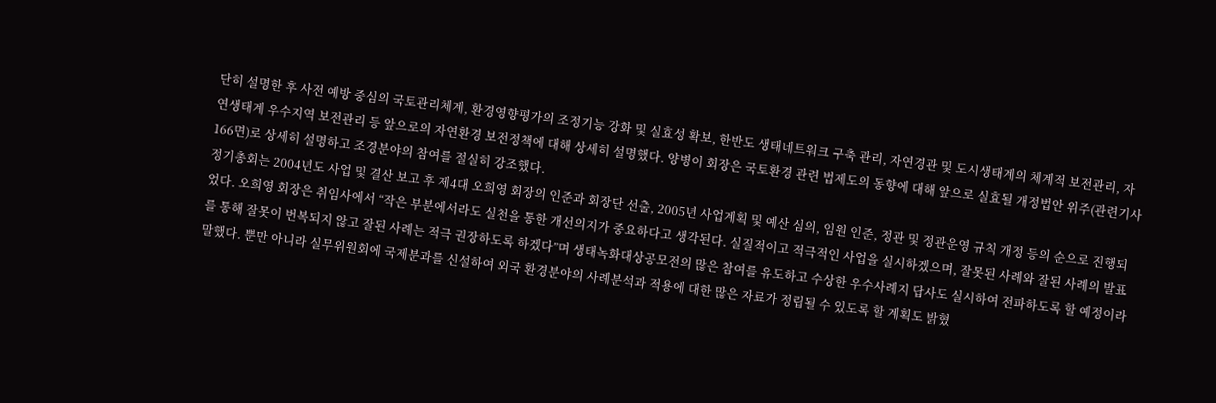단히 설명한 후 사전 예방 중심의 국토관리체계, 환경영향평가의 조정기능 강화 및 실효성 확보, 한반도 생태네트워크 구축 관리, 자연경관 및 도시생태계의 체계적 보전관리, 자연생태계 우수지역 보전관리 등 앞으로의 자연환경 보전정책에 대해 상세히 설명했다. 양병이 회장은 국토환경 관련 법제도의 동향에 대해 앞으로 실효될 개정법안 위주(관련기사 166면)로 상세히 설명하고 조경분야의 참여를 절실히 강조했다.
정기총회는 2004년도 사업 및 결산 보고 후 제4대 오희영 회장의 인준과 회장단 선출, 2005년 사업계획 및 예산 심의, 임원 인준, 정관 및 정관운영 규칙 개정 등의 순으로 진행되었다. 오희영 회장은 취임사에서 “작은 부분에서라도 실천을 통한 개선의지가 중요하다고 생각된다. 실질적이고 적극적인 사업을 실시하겠으며, 잘못된 사례와 잘된 사례의 발표를 통해 잘못이 번복되지 않고 잘된 사례는 적극 권장하도록 하겠다”며 생태녹화대상공모전의 많은 참여를 유도하고 수상한 우수사례지 답사도 실시하여 전파하도록 할 예정이라 말했다. 뿐만 아니라 실무위원회에 국제분과를 신설하여 외국 환경분야의 사례분석과 적용에 대한 많은 자료가 정립될 수 있도록 할 계획도 밝혔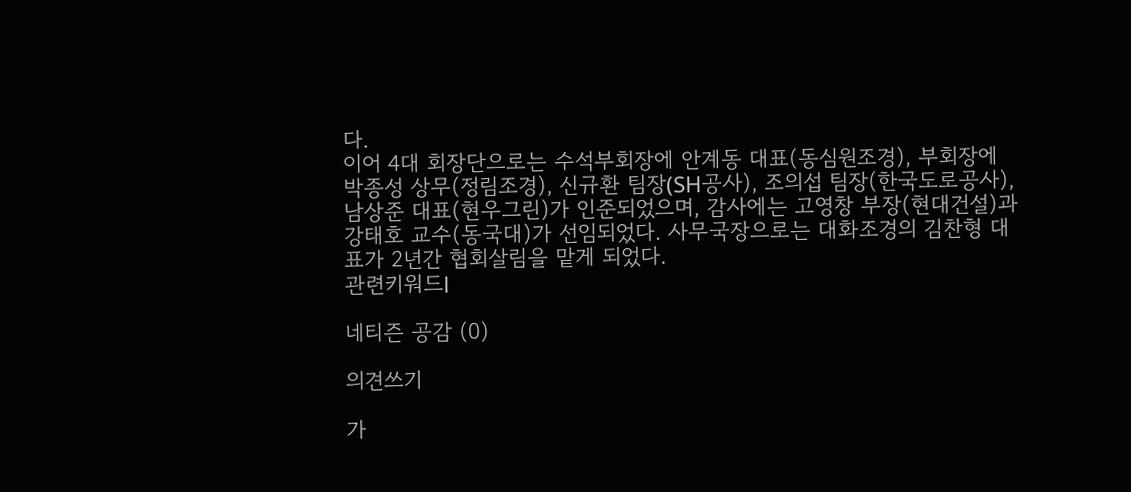다.
이어 4대 회장단으로는 수석부회장에 안계동 대표(동심원조경), 부회장에 박종성 상무(정림조경), 신규환 팀장(SH공사), 조의섭 팀장(한국도로공사), 남상준 대표(현우그린)가 인준되었으며, 감사에는 고영창 부장(현대건설)과 강태호 교수(동국대)가 선임되었다. 사무국장으로는 대화조경의 김찬형 대표가 2년간 협회살림을 맡게 되었다.
관련키워드l

네티즌 공감 (0)

의견쓰기

가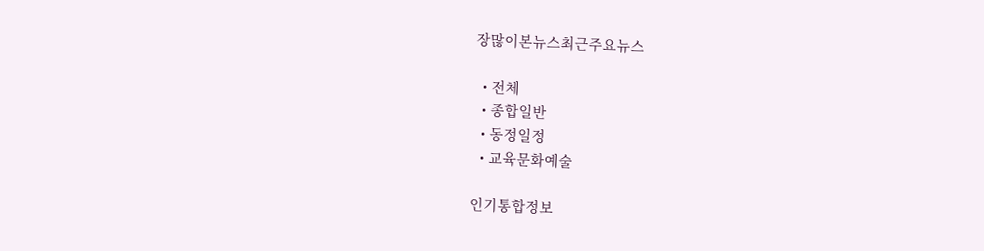장많이본뉴스최근주요뉴스

  • 전체
  • 종합일반
  • 동정일정
  • 교육문화예술

인기통합정보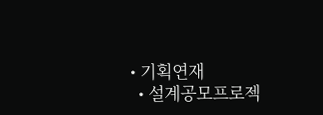• 기획연재
  • 설계공모프로젝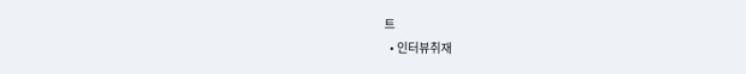트
  • 인터뷰취재